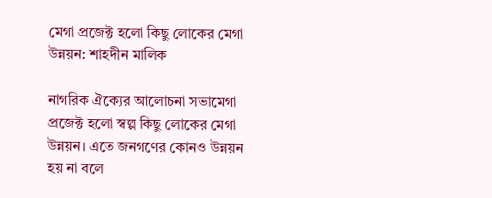মেগা প্রজেক্ট হলো কিছু লোকের মেগা উন্নয়ন: শাহদীন মালিক

নাগরিক ঐক্যের আলোচনা সভামেগা প্রজেক্ট হলো স্বল্প কিছু লোকের মেগা উন্নয়ন। এতে জনগণের কোনও উন্নয়ন হয় না বলে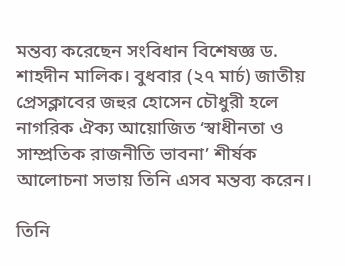মন্তব্য করেছেন সংবিধান বিশেষজ্ঞ ড. শাহদীন মালিক। বুধবার (২৭ মার্চ) জাতীয় প্রেসক্লাবের জহুর হোসেন চৌধুরী হলে নাগরিক ঐক্য আয়োজিত ‘স্বাধীনতা ও সাম্প্রতিক রাজনীতি ভাবনা’ শীর্ষক আলোচনা সভায় তিনি এসব মন্তব্য করেন।

তিনি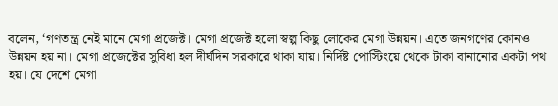বলেন, ‘গণতন্ত্র নেই মানে মেগা প্রজেক্ট। মেগা প্রজেক্ট হলো স্বল্প কিছু লোকের মেগা উন্নয়ন। এতে জনগণের কোনও উন্নয়ন হয় না। মেগা প্রজেক্টের সুবিধা হল দীর্ঘদিন সরকারে থাকা যায়। নির্দিষ্ট পোস্টিংয়ে থেকে টাকা বানানোর একটা পথ হয়। যে দেশে মেগা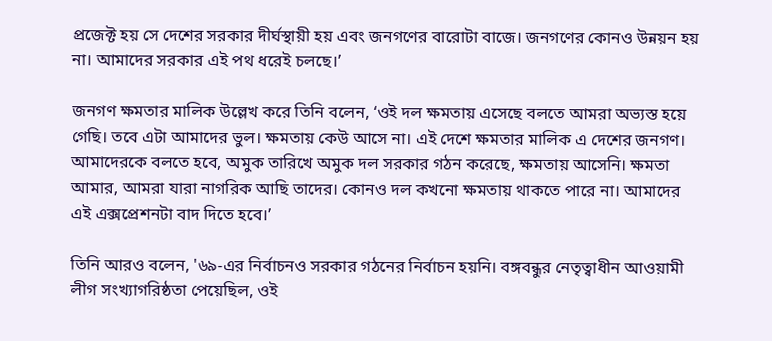প্রজেক্ট হয় সে দেশের সরকার দীর্ঘস্থায়ী হয় এবং জনগণের বারোটা বাজে। জনগণের কোনও উন্নয়ন হয় না। আমাদের সরকার এই পথ ধরেই চলছে।’

জনগণ ক্ষমতার মালিক উল্লেখ করে তিনি বলেন, ‘ওই দল ক্ষমতায় এসেছে বলতে আমরা অভ্যস্ত হয়ে গেছি। তবে এটা আমাদের ভুল। ক্ষমতায় কেউ আসে না। এই দেশে ক্ষমতার মালিক এ দেশের জনগণ। আমাদেরকে বলতে হবে, অমুক তারিখে অমুক দল সরকার গঠন করেছে, ক্ষমতায় আসেনি। ক্ষমতা আমার, আমরা যারা নাগরিক আছি তাদের। কোনও দল কখনো ক্ষমতায় থাকতে পারে না। আমাদের এই এক্সপ্রেশনটা বাদ দিতে হবে।’

তিনি আরও বলেন, '৬৯-এর নির্বাচনও সরকার গঠনের নির্বাচন হয়নি। বঙ্গবন্ধুর নেতৃত্বাধীন আওয়ামী লীগ সংখ্যাগরিষ্ঠতা পেয়েছিল, ওই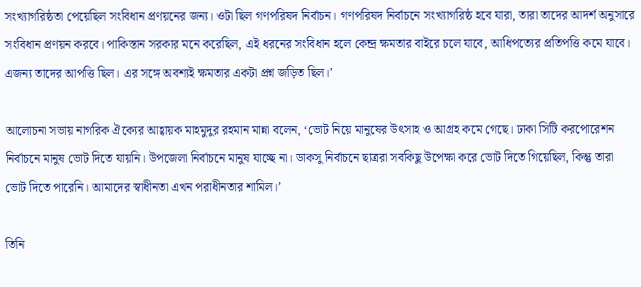সংখ্যাগরিষ্ঠতা পেয়েছিল সংবিধান প্রণয়নের জন্য। ওটা ছিল গণপরিষদ নির্বাচন। গণপরিষদ নির্বাচনে সংখ্যাগরিষ্ঠ হবে যারা, তারা তাদের আদর্শ অনুসারে সংবিধান প্রণয়ন করবে। পাকিস্তান সরকার মনে করেছিল, এই ধরনের সংবিধান হলে কেন্দ্র ক্ষমতার বাইরে চলে যাবে, আধিপত্যের প্রতিপত্তি কমে যাবে। এজন্য তাদের আপত্তি ছিল। এর সঙ্গে অবশ্যই ক্ষমতার একটা প্রশ্ন জড়িত ছিল।’

আলোচনা সভায় নাগরিক ঐক্যের আহ্বায়ক মাহমুদুর রহমান মান্না বলেন, ‘ভোট নিয়ে মানুষের উৎসাহ ও আগ্রহ কমে গেছে। ঢাকা সিটি করপোরেশন নির্বাচনে মানুষ ভোট দিতে যায়নি। উপজেলা নির্বাচনে মানুষ যাচ্ছে না। ডাকসু নির্বাচনে ছাত্ররা সবকিছু উপেক্ষা করে ভোট দিতে গিয়েছিল, কিন্তু তারা ভোট দিতে পারেনি। আমাদের স্বাধীনতা এখন পরাধীনতার শামিল।’

তিনি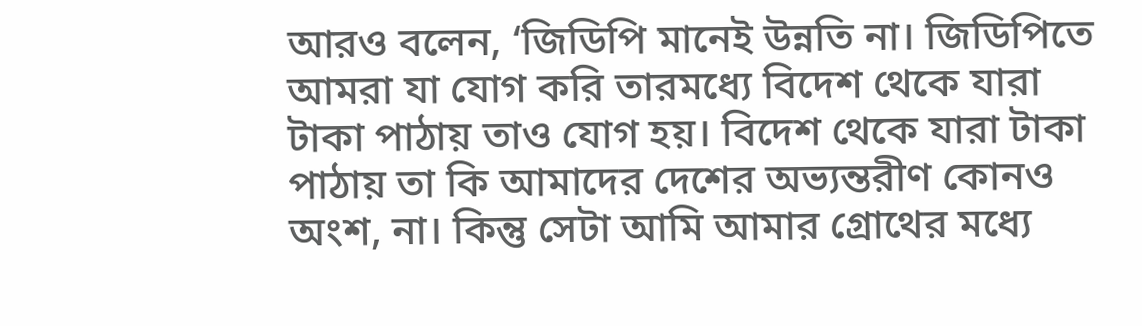আরও বলেন, ‘জিডিপি মানেই উন্নতি না। জিডিপিতে আমরা যা যোগ করি তারমধ্যে বিদেশ থেকে যারা টাকা পাঠায় তাও যোগ হয়। বিদেশ থেকে যারা টাকা পাঠায় তা কি আমাদের দেশের অভ্যন্তরীণ কোনও অংশ, না। কিন্তু সেটা আমি আমার গ্রোথের মধ্যে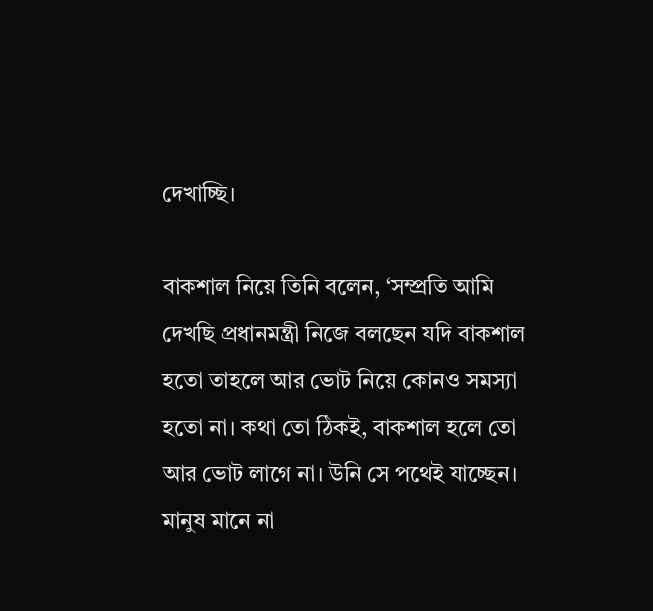দেখাচ্ছি।

বাকশাল নিয়ে তিনি বলেন, ‘সম্প্রতি আমি দেখছি প্রধানমন্ত্রী নিজে বলছেন যদি বাকশাল হতো তাহলে আর ভোট নিয়ে কোনও সমস্যা হতো না। কথা তো ঠিকই, বাকশাল হলে তো আর ভোট লাগে না। উনি সে পথেই যাচ্ছেন। মানুষ মানে না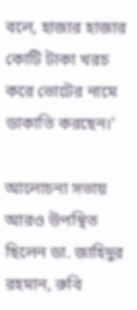বলে, হাজার হাজার কোটি টাকা খরচ করে ভোটের নামে ডাকাতি করছেন।’

আলোচনা সভায় আরও উপস্থিত ছিলেন ডা. জাহিদুর রহমান, রুবি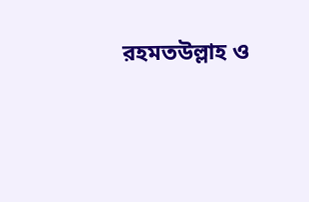রহমতউল্লাহ ও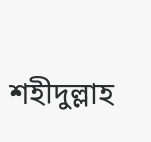শহীদুল্লাহ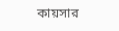কায়সার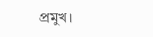প্রমুখ।